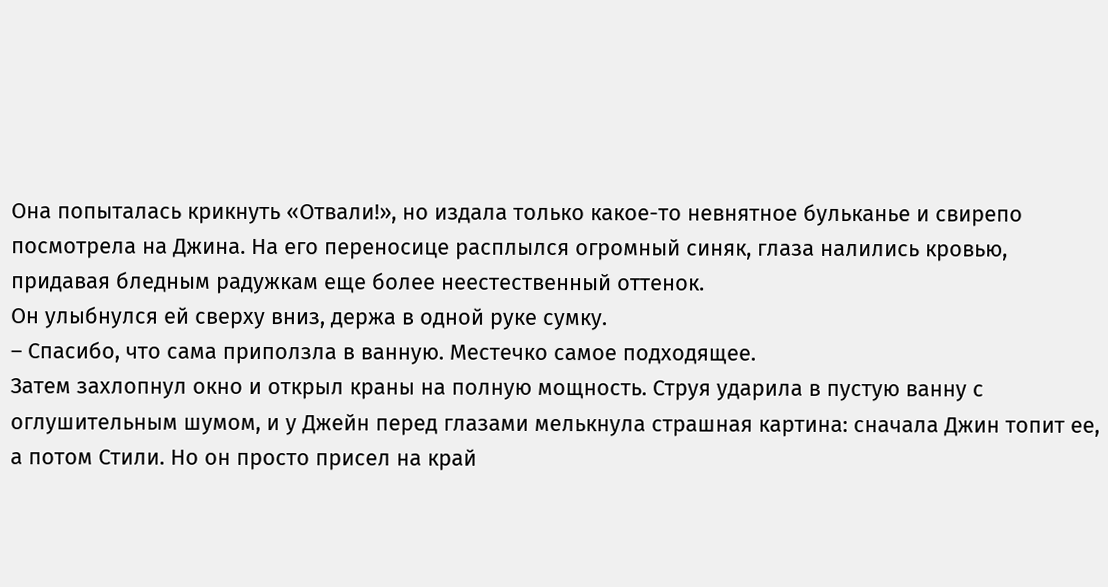Она попыталась крикнуть «Отвали!», но издала только какое-то невнятное бульканье и свирепо посмотрела на Джина. На его переносице расплылся огромный синяк, глаза налились кровью, придавая бледным радужкам еще более неестественный оттенок.
Он улыбнулся ей сверху вниз, держа в одной руке сумку.
– Спасибо, что сама приползла в ванную. Местечко самое подходящее.
Затем захлопнул окно и открыл краны на полную мощность. Струя ударила в пустую ванну с оглушительным шумом, и у Джейн перед глазами мелькнула страшная картина: сначала Джин топит ее, а потом Стили. Но он просто присел на край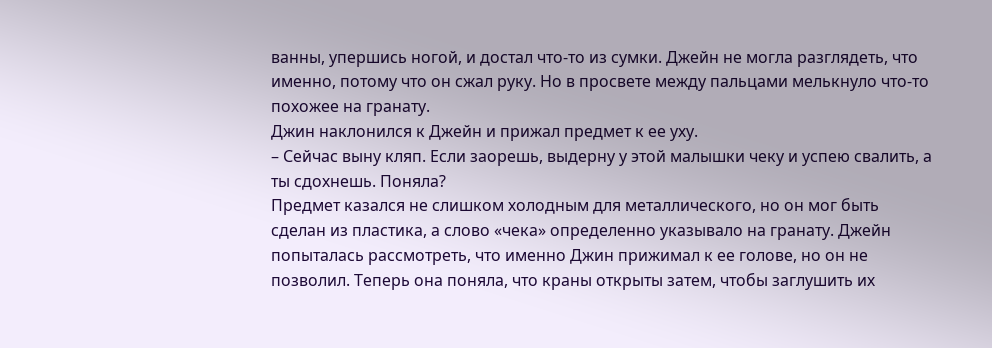ванны, упершись ногой, и достал что-то из сумки. Джейн не могла разглядеть, что именно, потому что он сжал руку. Но в просвете между пальцами мелькнуло что-то похожее на гранату.
Джин наклонился к Джейн и прижал предмет к ее уху.
– Сейчас выну кляп. Если заорешь, выдерну у этой малышки чеку и успею свалить, а ты сдохнешь. Поняла?
Предмет казался не слишком холодным для металлического, но он мог быть сделан из пластика, а слово «чека» определенно указывало на гранату. Джейн попыталась рассмотреть, что именно Джин прижимал к ее голове, но он не позволил. Теперь она поняла, что краны открыты затем, чтобы заглушить их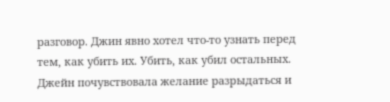разговор. Джин явно хотел что-то узнать перед тем, как убить их. Убить, как убил остальных. Джейн почувствовала желание разрыдаться и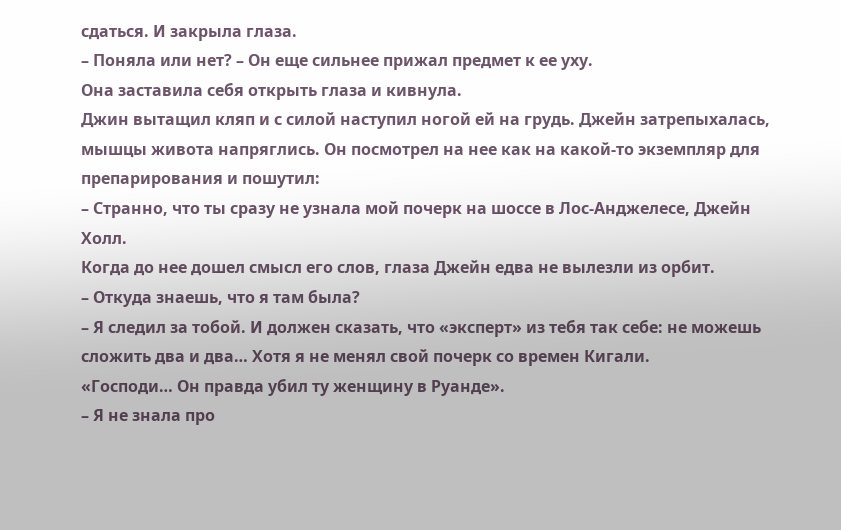сдаться. И закрыла глаза.
– Поняла или нет? – Он еще сильнее прижал предмет к ее уху.
Она заставила себя открыть глаза и кивнула.
Джин вытащил кляп и с силой наступил ногой ей на грудь. Джейн затрепыхалась, мышцы живота напряглись. Он посмотрел на нее как на какой-то экземпляр для препарирования и пошутил:
– Странно, что ты сразу не узнала мой почерк на шоссе в Лос-Анджелесе, Джейн Холл.
Когда до нее дошел смысл его слов, глаза Джейн едва не вылезли из орбит.
– Откуда знаешь, что я там была?
– Я следил за тобой. И должен сказать, что «эксперт» из тебя так себе: не можешь сложить два и два… Хотя я не менял свой почерк со времен Кигали.
«Господи… Он правда убил ту женщину в Руанде».
– Я не знала про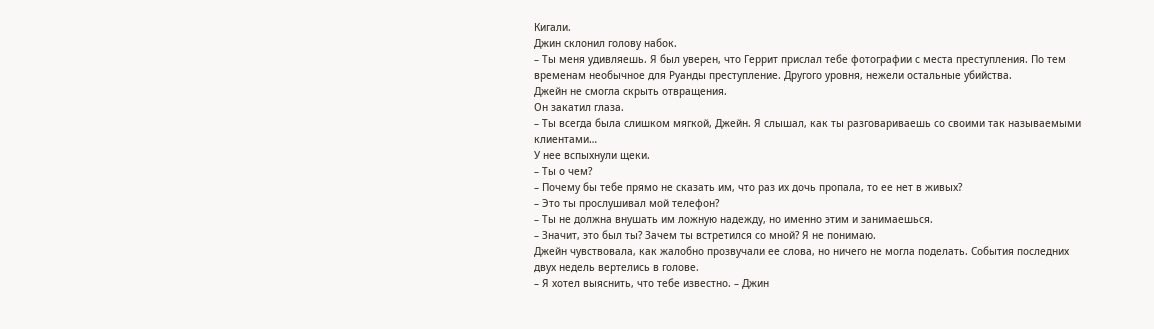Кигали.
Джин склонил голову набок.
– Ты меня удивляешь. Я был уверен, что Геррит прислал тебе фотографии с места преступления. По тем временам необычное для Руанды преступление. Другого уровня, нежели остальные убийства.
Джейн не смогла скрыть отвращения.
Он закатил глаза.
– Ты всегда была слишком мягкой, Джейн. Я слышал, как ты разговариваешь со своими так называемыми клиентами…
У нее вспыхнули щеки.
– Ты о чем?
– Почему бы тебе прямо не сказать им, что раз их дочь пропала, то ее нет в живых?
– Это ты прослушивал мой телефон?
– Ты не должна внушать им ложную надежду, но именно этим и занимаешься.
– Значит, это был ты? Зачем ты встретился со мной? Я не понимаю.
Джейн чувствовала, как жалобно прозвучали ее слова, но ничего не могла поделать. События последних двух недель вертелись в голове.
– Я хотел выяснить, что тебе известно. – Джин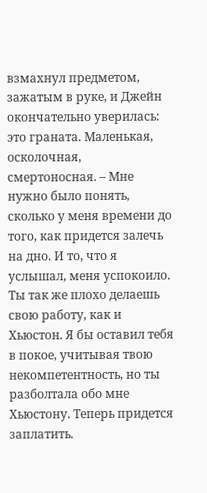взмахнул предметом, зажатым в руке, и Джейн окончательно уверилась: это граната. Маленькая, осколочная, смертоносная. – Мне нужно было понять, сколько у меня времени до того, как придется залечь на дно. И то, что я услышал, меня успокоило. Ты так же плохо делаешь свою работу, как и Хьюстон. Я бы оставил тебя в покое, учитывая твою некомпетентность, но ты разболтала обо мне Хьюстону. Теперь придется заплатить.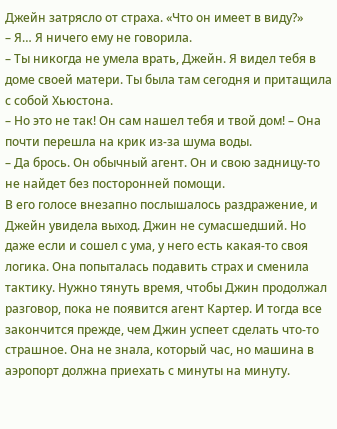Джейн затрясло от страха. «Что он имеет в виду?»
– Я… Я ничего ему не говорила.
– Ты никогда не умела врать, Джейн. Я видел тебя в доме своей матери. Ты была там сегодня и притащила с собой Хьюстона.
– Но это не так! Он сам нашел тебя и твой дом! – Она почти перешла на крик из-за шума воды.
– Да брось. Он обычный агент. Он и свою задницу-то не найдет без посторонней помощи.
В его голосе внезапно послышалось раздражение, и Джейн увидела выход. Джин не сумасшедший. Но даже если и сошел с ума, у него есть какая-то своя логика. Она попыталась подавить страх и сменила тактику. Нужно тянуть время, чтобы Джин продолжал разговор, пока не появится агент Картер. И тогда все закончится прежде, чем Джин успеет сделать что-то страшное. Она не знала, который час, но машина в аэропорт должна приехать с минуты на минуту.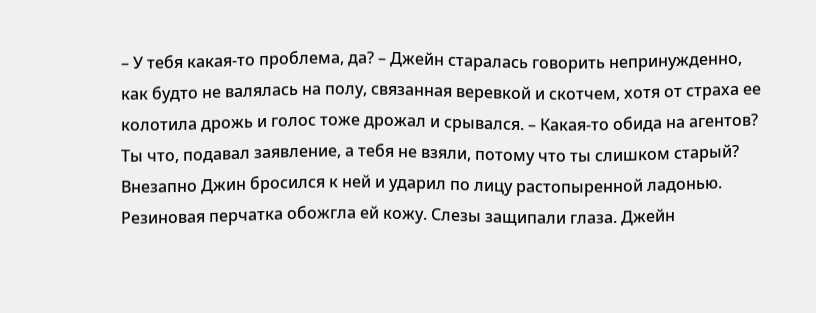– У тебя какая-то проблема, да? – Джейн старалась говорить непринужденно, как будто не валялась на полу, связанная веревкой и скотчем, хотя от страха ее колотила дрожь и голос тоже дрожал и срывался. – Какая-то обида на агентов? Ты что, подавал заявление, а тебя не взяли, потому что ты слишком старый?
Внезапно Джин бросился к ней и ударил по лицу растопыренной ладонью. Резиновая перчатка обожгла ей кожу. Слезы защипали глаза. Джейн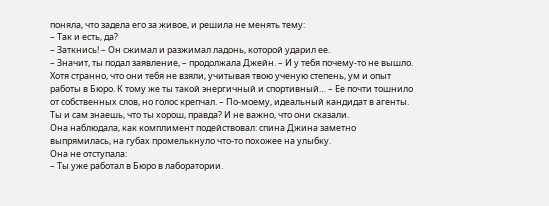поняла, что задела его за живое, и решила не менять тему:
– Так и есть, да?
– Заткнись! – Он сжимал и разжимал ладонь, которой ударил ее.
– Значит, ты подал заявление, – продолжала Джейн. – И у тебя почему-то не вышло. Хотя странно, что они тебя не взяли, учитывая твою ученую степень, ум и опыт работы в Бюро. К тому же ты такой энергичный и спортивный… – Ее почти тошнило от собственных слов, но голос крепчал. – По-моему, идеальный кандидат в агенты. Ты и сам знаешь, что ты хорош, правда? И не важно, что они сказали.
Она наблюдала, как комплимент подействовал: спина Джина заметно выпрямилась, на губах промелькнуло что-то похожее на улыбку.
Она не отступала:
– Ты уже работал в Бюро в лаборатории.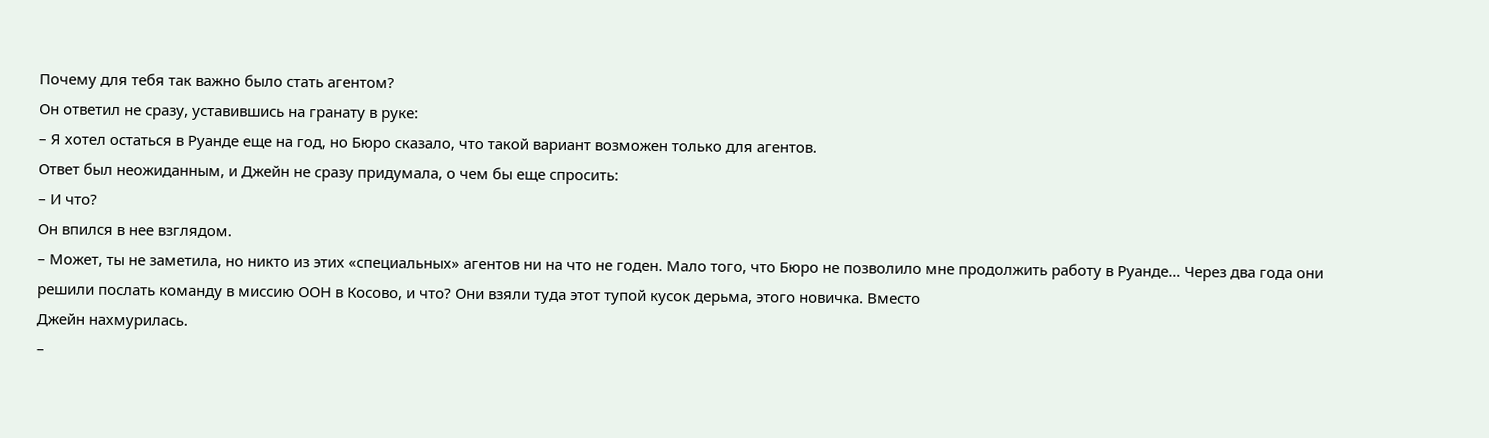Почему для тебя так важно было стать агентом?
Он ответил не сразу, уставившись на гранату в руке:
– Я хотел остаться в Руанде еще на год, но Бюро сказало, что такой вариант возможен только для агентов.
Ответ был неожиданным, и Джейн не сразу придумала, о чем бы еще спросить:
– И что?
Он впился в нее взглядом.
– Может, ты не заметила, но никто из этих «специальных» агентов ни на что не годен. Мало того, что Бюро не позволило мне продолжить работу в Руанде… Через два года они решили послать команду в миссию ООН в Косово, и что? Они взяли туда этот тупой кусок дерьма, этого новичка. Вместо
Джейн нахмурилась.
–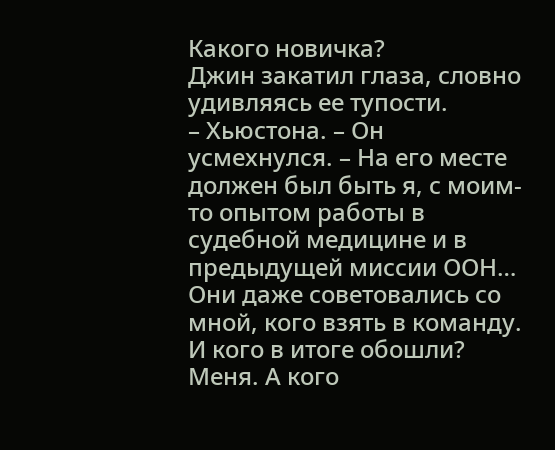Какого новичка?
Джин закатил глаза, словно удивляясь ее тупости.
– Хьюстона. – Он усмехнулся. – На его месте должен был быть я, с моим-то опытом работы в судебной медицине и в предыдущей миссии ООН… Они даже советовались со мной, кого взять в команду. И кого в итоге обошли? Меня. А кого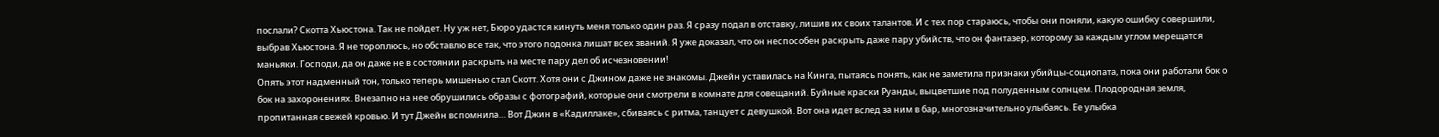послали? Скотта Хьюстона. Так не пойдет. Ну уж нет, Бюро удастся кинуть меня только один раз. Я сразу подал в отставку, лишив их своих талантов. И с тех пор стараюсь, чтобы они поняли, какую ошибку совершили, выбрав Хьюстона. Я не тороплюсь, но обставлю все так, что этого подонка лишат всех званий. Я уже доказал, что он неспособен раскрыть даже пару убийств, что он фантазер, которому за каждым углом мерещатся маньяки. Господи, да он даже не в состоянии раскрыть на месте пару дел об исчезновении!
Опять этот надменный тон, только теперь мишенью стал Скотт. Хотя они с Джином даже не знакомы. Джейн уставилась на Кинга, пытаясь понять, как не заметила признаки убийцы-социопата, пока они работали бок о бок на захоронениях. Внезапно на нее обрушились образы с фотографий, которые они смотрели в комнате для совещаний. Буйные краски Руанды, выцветшие под полуденным солнцем. Плодородная земля, пропитанная свежей кровью. И тут Джейн вспомнила… Вот Джин в «Кадиллаке», сбиваясь с ритма, танцует с девушкой. Вот она идет вслед за ним в бар, многозначительно улыбаясь. Ее улыбка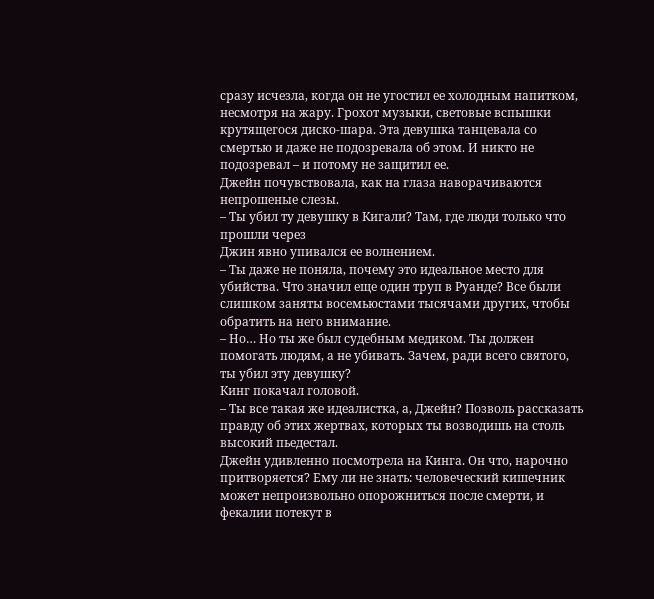сразу исчезла, когда он не угостил ее холодным напитком, несмотря на жару. Грохот музыки, световые вспышки крутящегося диско-шара. Эта девушка танцевала со смертью и даже не подозревала об этом. И никто не подозревал – и потому не защитил ее.
Джейн почувствовала, как на глаза наворачиваются непрошеные слезы.
– Ты убил ту девушку в Кигали? Там, где люди только что прошли через
Джин явно упивался ее волнением.
– Ты даже не поняла, почему это идеальное место для убийства. Что значил еще один труп в Руанде? Все были слишком заняты восемьюстами тысячами других, чтобы обратить на него внимание.
– Но… Но ты же был судебным медиком. Ты должен помогать людям, а не убивать. Зачем, ради всего святого, ты убил эту девушку?
Кинг покачал головой.
– Ты все такая же идеалистка, а, Джейн? Позволь рассказать правду об этих жертвах, которых ты возводишь на столь высокий пьедестал.
Джейн удивленно посмотрела на Кинга. Он что, нарочно притворяется? Ему ли не знать: человеческий кишечник может непроизвольно опорожниться после смерти, и фекалии потекут в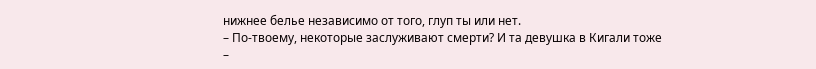нижнее белье независимо от того, глуп ты или нет.
– По-твоему, некоторые заслуживают смерти? И та девушка в Кигали тоже
–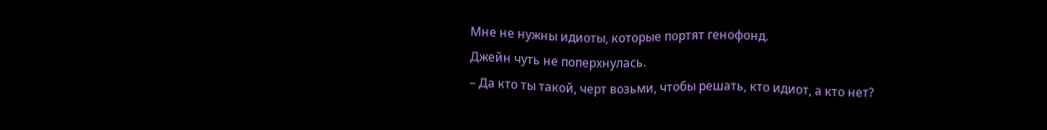Мне не нужны идиоты, которые портят генофонд.
Джейн чуть не поперхнулась.
– Да кто ты такой, черт возьми, чтобы решать, кто идиот, а кто нет?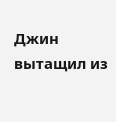Джин вытащил из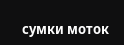сумки моток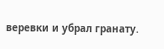веревки и убрал гранату.